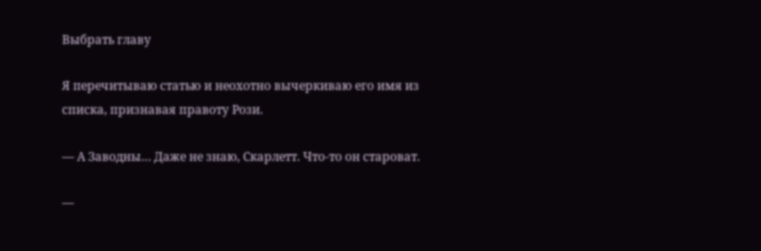Выбрать главу

Я перечитываю статью и неохотно вычеркиваю его имя из списка, признавая правоту Рози.

— А Заводны… Даже не знаю, Скарлетт. Что-то он староват.

—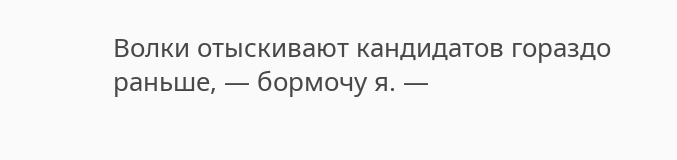Волки отыскивают кандидатов гораздо раньше, — бормочу я. —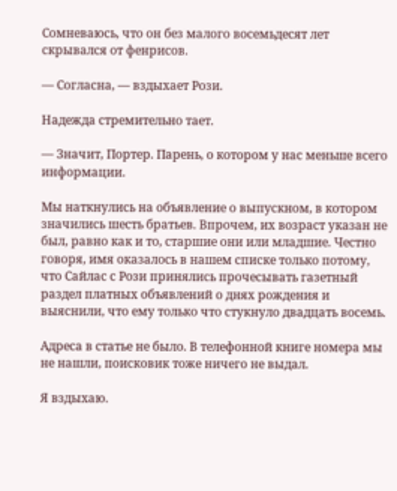Сомневаюсь, что он без малого восемьдесят лет скрывался от фенрисов.

— Согласна, — вздыхает Рози.

Надежда стремительно тает.

— Значит, Портер. Парень, о котором у нас меньше всего информации.

Мы наткнулись на объявление о выпускном, в котором значились шесть братьев. Впрочем, их возраст указан не был, равно как и то, старшие они или младшие. Честно говоря, имя оказалось в нашем списке только потому, что Сайлас с Рози принялись прочесывать газетный раздел платных объявлений о днях рождения и выяснили, что ему только что стукнуло двадцать восемь.

Адреса в статье не было. В телефонной книге номера мы не нашли, поисковик тоже ничего не выдал.

Я вздыхаю.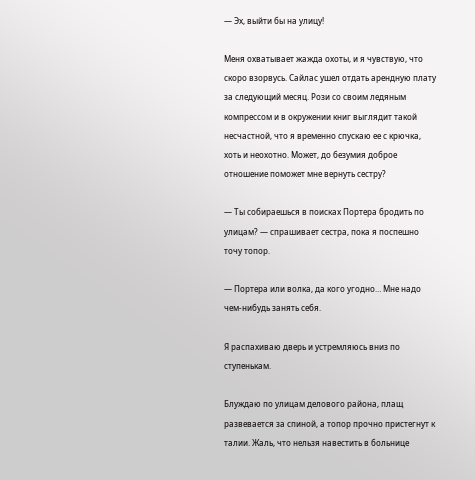— Эх, выйти бы на улицу!

Меня охватывает жажда охоты, и я чувствую, что скоро взорвусь. Сайлас ушел отдать арендную плату за следующий месяц. Рози со своим ледяным компрессом и в окружении книг выглядит такой несчастной, что я временно спускаю ее с крючка, хоть и неохотно. Может, до безумия доброе отношение поможет мне вернуть сестру?

— Ты собираешься в поисках Портера бродить по улицам? — спрашивает сестра, пока я поспешно точу топор.

— Портера или волка, да кого угодно… Мне надо чем-нибудь занять себя.

Я распахиваю дверь и устремляюсь вниз по ступенькам.

Блуждаю по улицам делового района, плащ развевается за спиной, а топор прочно пристегнут к талии. Жаль, что нельзя навестить в больнице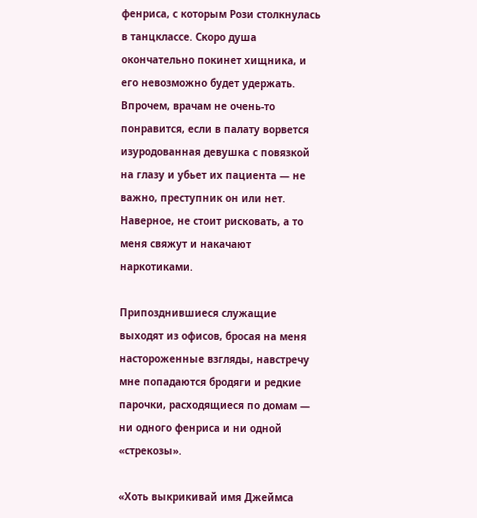фенриса, с которым Рози столкнулась в танцклассе. Скоро душа окончательно покинет хищника, и его невозможно будет удержать. Впрочем, врачам не очень-то понравится, если в палату ворвется изуродованная девушка с повязкой на глазу и убьет их пациента — не важно, преступник он или нет. Наверное, не стоит рисковать, а то меня свяжут и накачают наркотиками.

Припозднившиеся служащие выходят из офисов, бросая на меня настороженные взгляды, навстречу мне попадаются бродяги и редкие парочки, расходящиеся по домам — ни одного фенриса и ни одной «стрекозы».

«Хоть выкрикивай имя Джеймса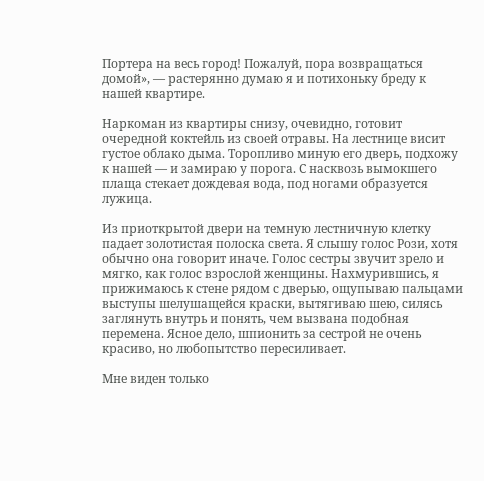Портера на весь город! Пожалуй, пора возвращаться домой», — растерянно думаю я и потихоньку бреду к нашей квартире.

Наркоман из квартиры снизу, очевидно, готовит очередной коктейль из своей отравы. На лестнице висит густое облако дыма. Торопливо миную его дверь, подхожу к нашей — и замираю у порога. С насквозь вымокшего плаща стекает дождевая вода, под ногами образуется лужица.

Из приоткрытой двери на темную лестничную клетку падает золотистая полоска света. Я слышу голос Рози, хотя обычно она говорит иначе. Голос сестры звучит зрело и мягко, как голос взрослой женщины. Нахмурившись, я прижимаюсь к стене рядом с дверью, ощупываю пальцами выступы шелушащейся краски, вытягиваю шею, силясь заглянуть внутрь и понять, чем вызвана подобная перемена. Ясное дело, шпионить за сестрой не очень красиво, но любопытство пересиливает.

Мне виден только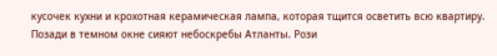кусочек кухни и крохотная керамическая лампа, которая тщится осветить всю квартиру. Позади в темном окне сияют небоскребы Атланты. Рози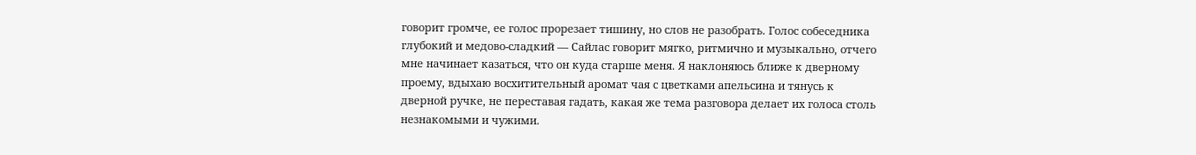говорит громче, ее голос прорезает тишину, но слов не разобрать. Голос собеседника глубокий и медово-сладкий — Сайлас говорит мягко, ритмично и музыкально, отчего мне начинает казаться, что он куда старше меня. Я наклоняюсь ближе к дверному проему, вдыхаю восхитительный аромат чая с цветками апельсина и тянусь к дверной ручке, не переставая гадать, какая же тема разговора делает их голоса столь незнакомыми и чужими.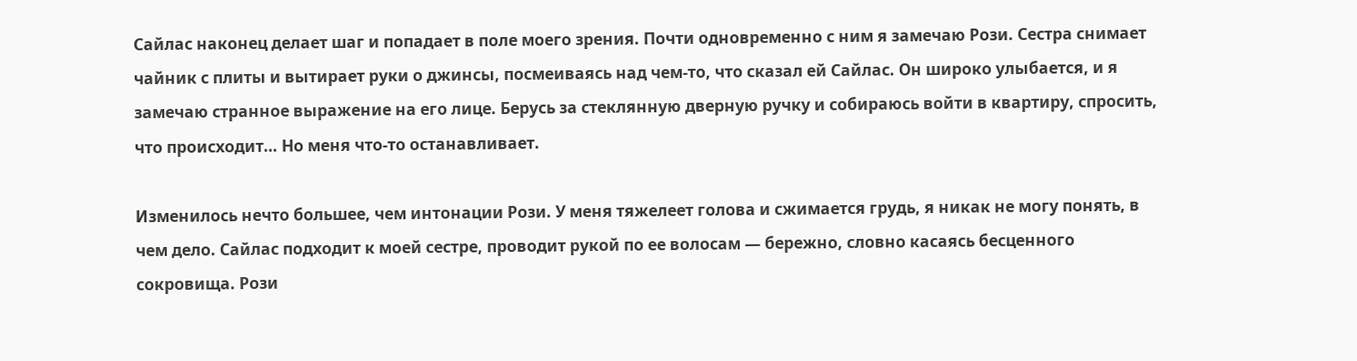Сайлас наконец делает шаг и попадает в поле моего зрения. Почти одновременно с ним я замечаю Рози. Сестра снимает чайник с плиты и вытирает руки о джинсы, посмеиваясь над чем-то, что сказал ей Сайлас. Он широко улыбается, и я замечаю странное выражение на его лице. Берусь за стеклянную дверную ручку и собираюсь войти в квартиру, спросить, что происходит… Но меня что-то останавливает.

Изменилось нечто большее, чем интонации Рози. У меня тяжелеет голова и сжимается грудь, я никак не могу понять, в чем дело. Сайлас подходит к моей сестре, проводит рукой по ее волосам — бережно, словно касаясь бесценного сокровища. Рози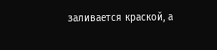заливается краской, а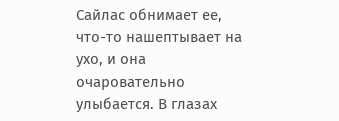Сайлас обнимает ее, что-то нашептывает на ухо, и она очаровательно улыбается. В глазах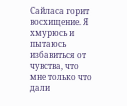Сайласа горит восхищение. Я хмурюсь и пытаюсь избавиться от чувства, что мне только что дали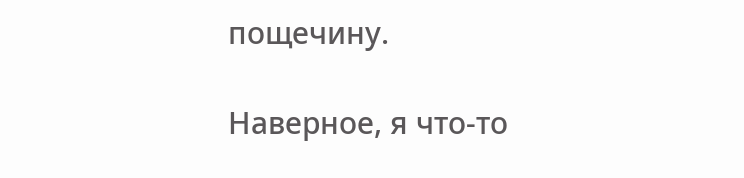пощечину.

Наверное, я что-то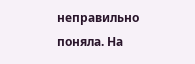неправильно поняла. На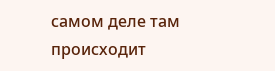самом деле там происходит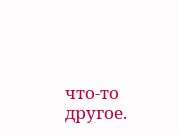что-то другое.